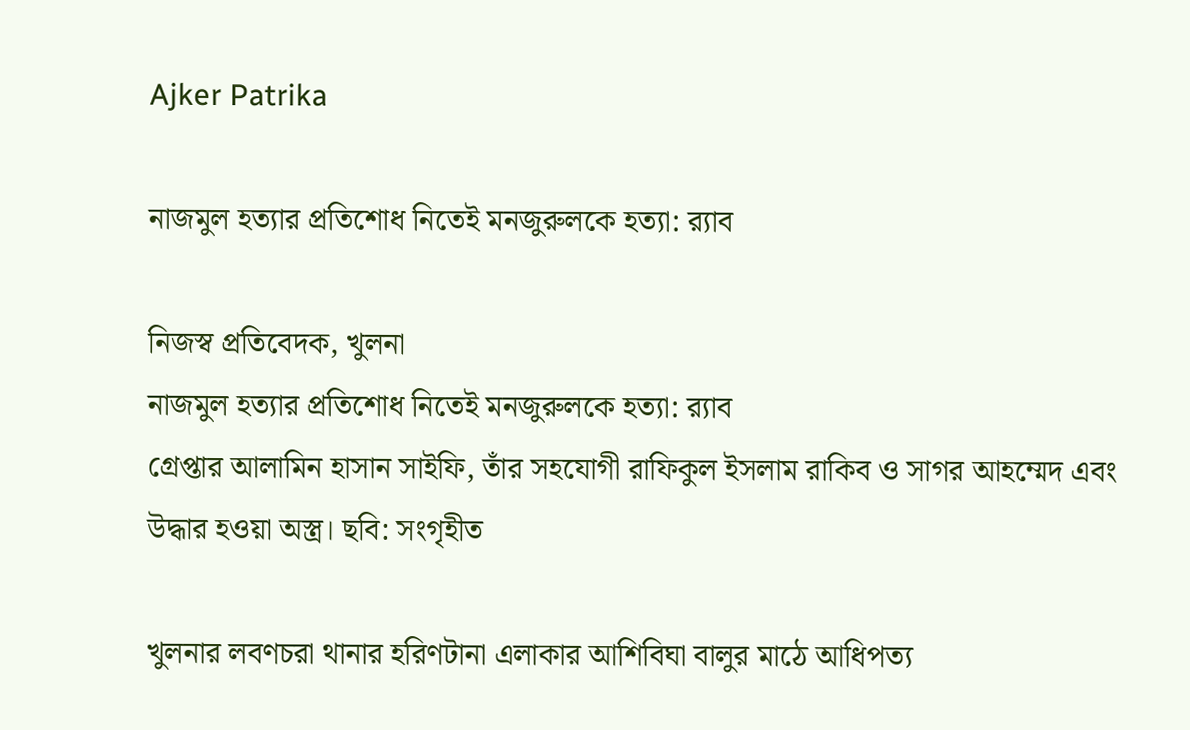Ajker Patrika

নাজমুল হত্যার প্রতিশোধ নিতেই মনজুরুলকে হত্যা: র‍্যাব

নিজস্ব প্রতিবেদক, খুলনা
নাজমুল হত্যার প্রতিশোধ নিতেই মনজুরুলকে হত্যা: র‍্যাব
গ্রেপ্তার আলামিন হাসান সাইফি, তাঁর সহযোগী রাফিকুল ইসলাম রাকিব ও সাগর আহম্মেদ এবং উদ্ধার হওয়া অস্ত্র। ছবি: সংগৃহীত

খুলনার লবণচরা থানার হরিণটানা এলাকার আশিবিঘা বালুর মাঠে আধিপত্য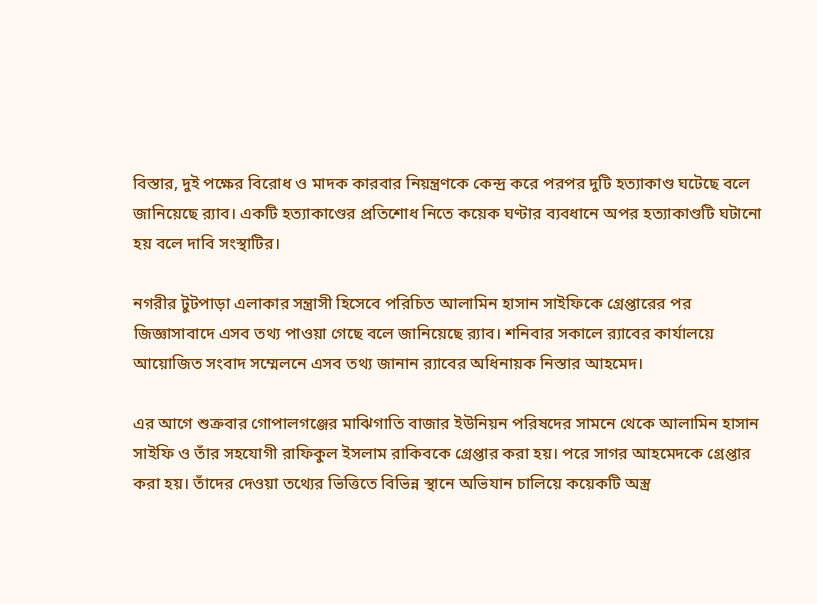বিস্তার, দুই পক্ষের বিরোধ ও মাদক কারবার নিয়ন্ত্রণকে কেন্দ্র করে পরপর দুটি হত্যাকাণ্ড ঘটেছে বলে জানিয়েছে র‌্যাব। একটি হত্যাকাণ্ডের প্রতিশোধ নিতে কয়েক ঘণ্টার ব্যবধানে অপর হত্যাকাণ্ডটি ঘটানো হয় বলে দাবি সংস্থাটির।

নগরীর টুটপাড়া এলাকার সন্ত্রাসী হিসেবে পরিচিত আলামিন হাসান সাইফিকে গ্রেপ্তারের পর জিজ্ঞাসাবাদে এসব তথ্য পাওয়া গেছে বলে জানিয়েছে র‌্যাব। শনিবার সকালে র‌্যাবের কার্যালয়ে আয়োজিত সংবাদ সম্মেলনে এসব তথ্য জানান র‌্যাবের অধিনায়ক নিস্তার আহমেদ।

এর আগে শুক্রবার গোপালগঞ্জের মাঝিগাতি বাজার ইউনিয়ন পরিষদের সামনে থেকে আলামিন হাসান সাইফি ও তাঁর সহযোগী রাফিকুল ইসলাম রাকিবকে গ্রেপ্তার করা হয়। পরে সাগর আহমেদকে গ্রেপ্তার করা হয়। তাঁদের দেওয়া তথ্যের ভিত্তিতে বিভিন্ন স্থানে অভিযান চালিয়ে কয়েকটি অস্ত্র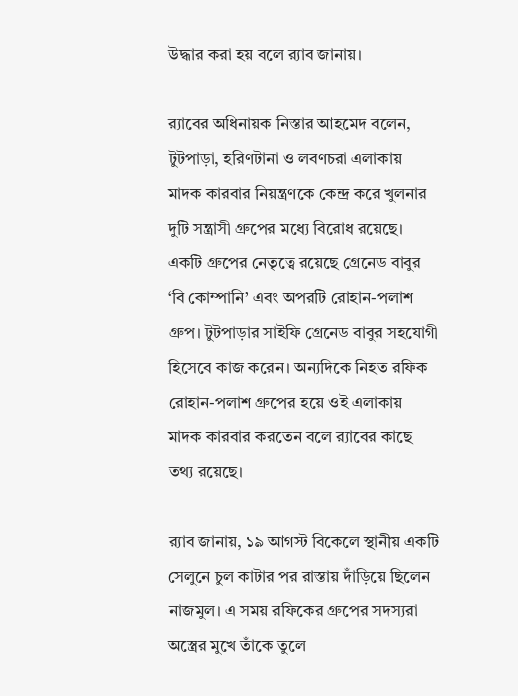উদ্ধার করা হয় বলে র‌্যাব জানায়।

র‌্যাবের অধিনায়ক নিস্তার আহমেদ বলেন, টুটপাড়া, হরিণটানা ও লবণচরা এলাকায় মাদক কারবার নিয়ন্ত্রণকে কেন্দ্র করে খুলনার দুটি সন্ত্রাসী গ্রুপের মধ্যে বিরোধ রয়েছে। একটি গ্রুপের নেতৃত্বে রয়েছে গ্রেনেড বাবুর ‘বি কোম্পানি’ এবং অপরটি রোহান-পলাশ গ্রুপ। টুটপাড়ার সাইফি গ্রেনেড বাবুর সহযোগী হিসেবে কাজ করেন। অন্যদিকে নিহত রফিক রোহান-পলাশ গ্রুপের হয়ে ওই এলাকায় মাদক কারবার করতেন বলে র‌্যাবের কাছে তথ্য রয়েছে।

র‌্যাব জানায়, ১৯ আগস্ট বিকেলে স্থানীয় একটি সেলুনে চুল কাটার পর রাস্তায় দাঁড়িয়ে ছিলেন নাজমুল। এ সময় রফিকের গ্রুপের সদস্যরা অস্ত্রের মুখে তাঁকে তুলে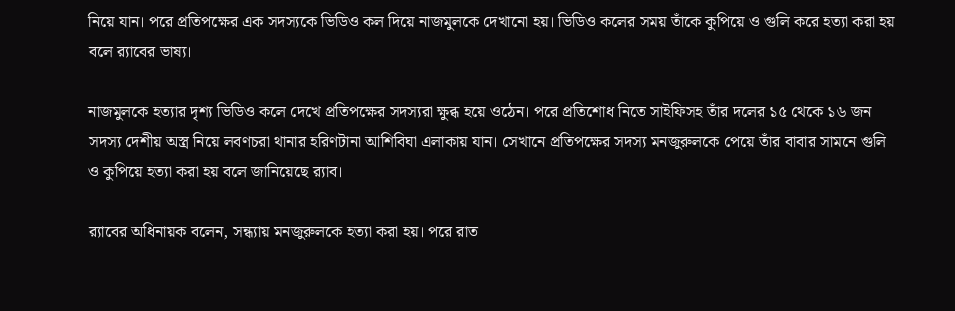নিয়ে যান। পরে প্রতিপক্ষের এক সদস্যকে ভিডিও কল দিয়ে নাজমুলকে দেখানো হয়। ভিডিও কলের সময় তাঁকে কুপিয়ে ও গুলি করে হত্যা করা হয় বলে র‌্যাবের ভাষ্য।

নাজমুলকে হত্যার দৃশ্য ভিডিও কলে দেখে প্রতিপক্ষের সদস্যরা ক্ষুব্ধ হয়ে ওঠেন। পরে প্রতিশোধ নিতে সাইফিসহ তাঁর দলের ১৫ থেকে ১৬ জন সদস্য দেশীয় অস্ত্র নিয়ে লবণচরা থানার হরিণটানা আশিবিঘা এলাকায় যান। সেখানে প্রতিপক্ষের সদস্য মনজুরুলকে পেয়ে তাঁর বাবার সামনে গুলি ও কুপিয়ে হত্যা করা হয় বলে জানিয়েছে র‌্যাব।

র‌্যাবের অধিনায়ক বলেন, সন্ধ্যায় মনজুরুলকে হত্যা করা হয়। পরে রাত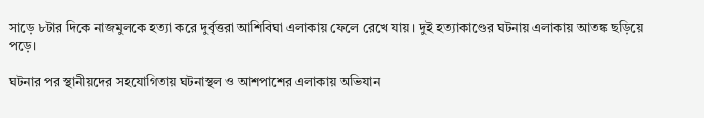সাড়ে ৮টার দিকে নাজমুলকে হত্যা করে দুর্বৃত্তরা আশিবিঘা এলাকায় ফেলে রেখে যায়। দুই হত্যাকাণ্ডের ঘটনায় এলাকায় আতঙ্ক ছড়িয়ে পড়ে।

ঘটনার পর স্থানীয়দের সহযোগিতায় ঘটনাস্থল ও আশপাশের এলাকায় অভিযান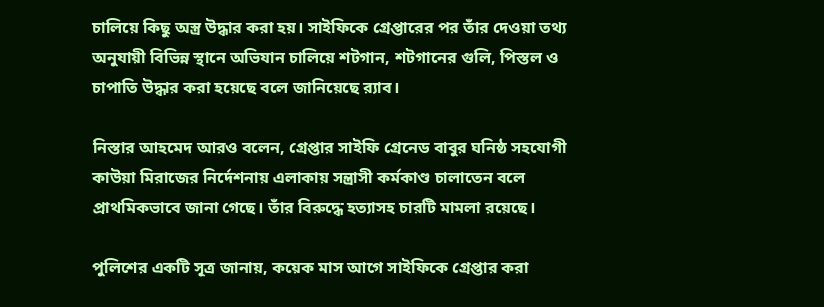চালিয়ে কিছু অস্ত্র উদ্ধার করা হয়। সাইফিকে গ্রেপ্তারের পর তাঁর দেওয়া তথ্য অনুযায়ী বিভিন্ন স্থানে অভিযান চালিয়ে শটগান, শটগানের গুলি, পিস্তল ও চাপাতি উদ্ধার করা হয়েছে বলে জানিয়েছে র‌্যাব।

নিস্তার আহমেদ আরও বলেন, গ্রেপ্তার সাইফি গ্রেনেড বাবুর ঘনিষ্ঠ সহযোগী কাউয়া মিরাজের নির্দেশনায় এলাকায় সন্ত্রাসী কর্মকাণ্ড চালাতেন বলে প্রাথমিকভাবে জানা গেছে। তাঁর বিরুদ্ধে হত্যাসহ চারটি মামলা রয়েছে।

পুলিশের একটি সূত্র জানায়, কয়েক মাস আগে সাইফিকে গ্রেপ্তার করা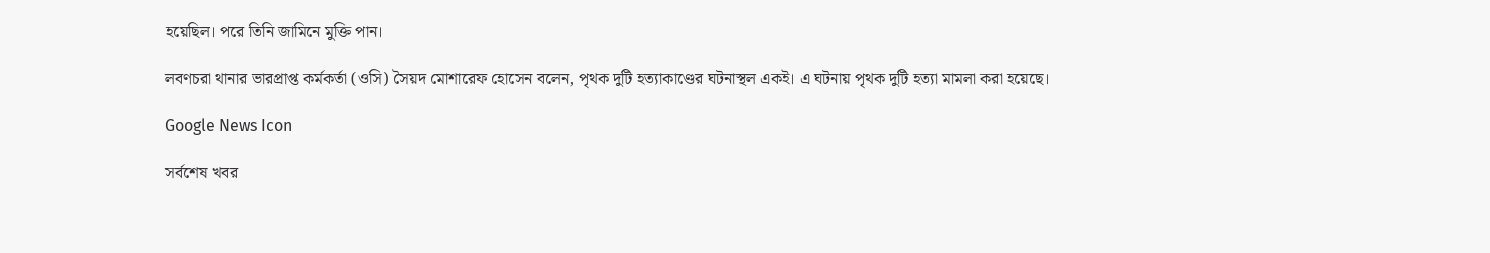হয়েছিল। পরে তিনি জামিনে মুক্তি পান।

লবণচরা থানার ভারপ্রাপ্ত কর্মকর্তা (ওসি) সৈয়দ মোশারেফ হোসেন বলেন, পৃথক দুটি হত্যাকাণ্ডের ঘটনাস্থল একই। এ ঘটনায় পৃথক দুটি হত্যা মামলা করা হয়েছে।

Google News Icon

সর্বশেষ খবর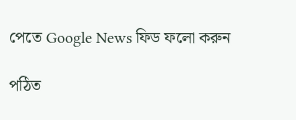পেতে Google News ফিড ফলো করুন

পঠিত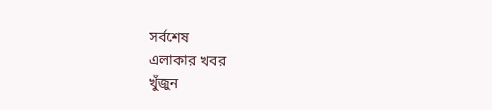সর্বশেষ
এলাকার খবর
খুঁজুন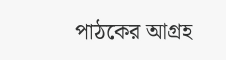পাঠকের আগ্রহ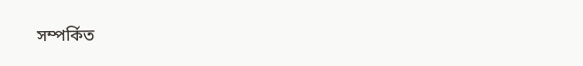সম্পর্কিত